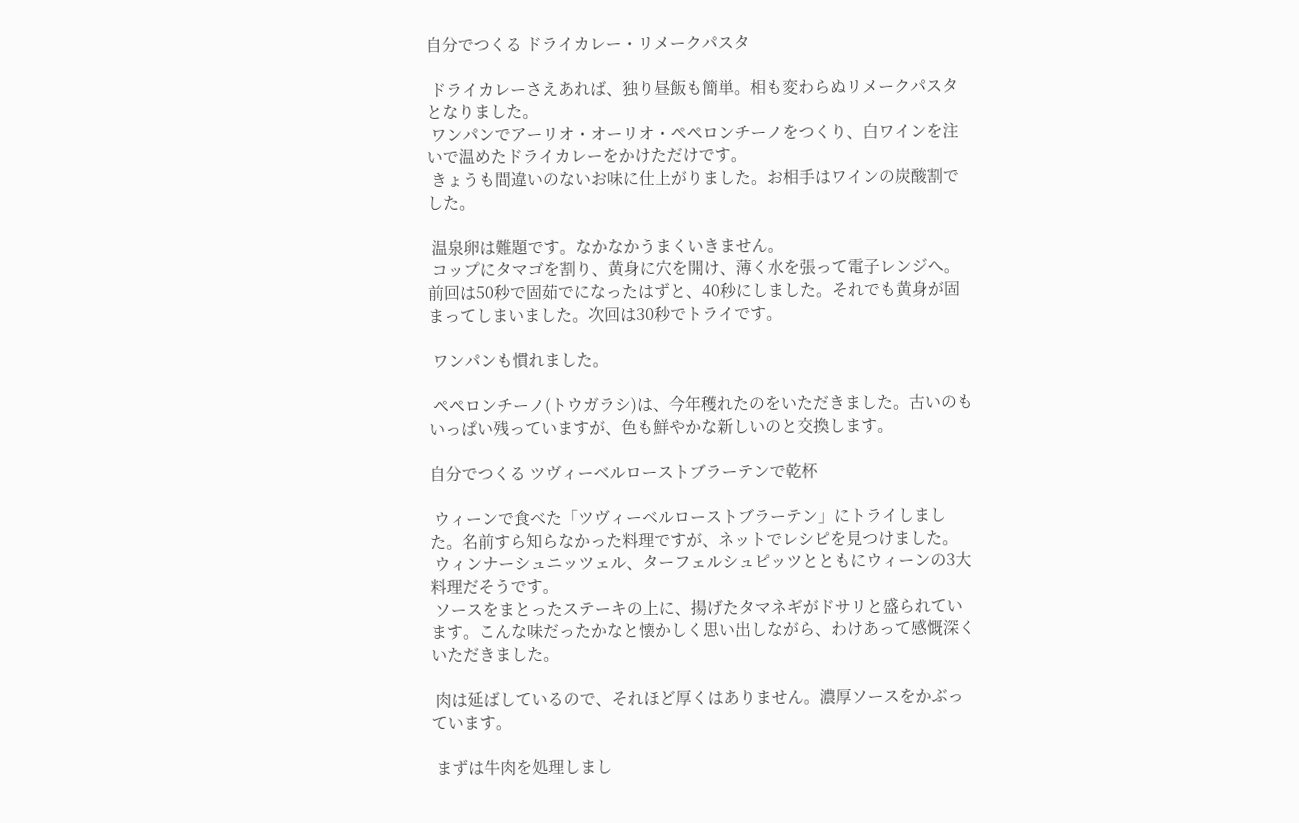自分でつくる ドライカレー・リメークパスタ

 ドライカレーさえあれば、独り昼飯も簡単。相も変わらぬリメークパスタとなりました。
 ワンパンでアーリオ・オーリオ・ペペロンチーノをつくり、白ワインを注いで温めたドライカレーをかけただけです。
 きょうも間違いのないお味に仕上がりました。お相手はワインの炭酸割でした。

 温泉卵は難題です。なかなかうまくいきません。
 コップにタマゴを割り、黄身に穴を開け、薄く水を張って電子レンジへ。前回は50秒で固茹でになったはずと、40秒にしました。それでも黄身が固まってしまいました。次回は30秒でトライです。

 ワンパンも慣れました。

 ペペロンチーノ(トウガラシ)は、今年穫れたのをいただきました。古いのもいっぱい残っていますが、色も鮮やかな新しいのと交換します。

自分でつくる ツヴィーベルローストブラーテンで乾杯

 ウィーンで食べた「ツヴィーベルローストブラーテン」にトライしました。名前すら知らなかった料理ですが、ネットでレシピを見つけました。
 ウィンナーシュニッツェル、ターフェルシュピッツとともにウィーンの3大料理だそうです。
 ソースをまとったステーキの上に、揚げたタマネギがドサリと盛られています。こんな味だったかなと懐かしく思い出しながら、わけあって感慨深くいただきました。

 肉は延ばしているので、それほど厚くはありません。濃厚ソースをかぶっています。

 まずは牛肉を処理しまし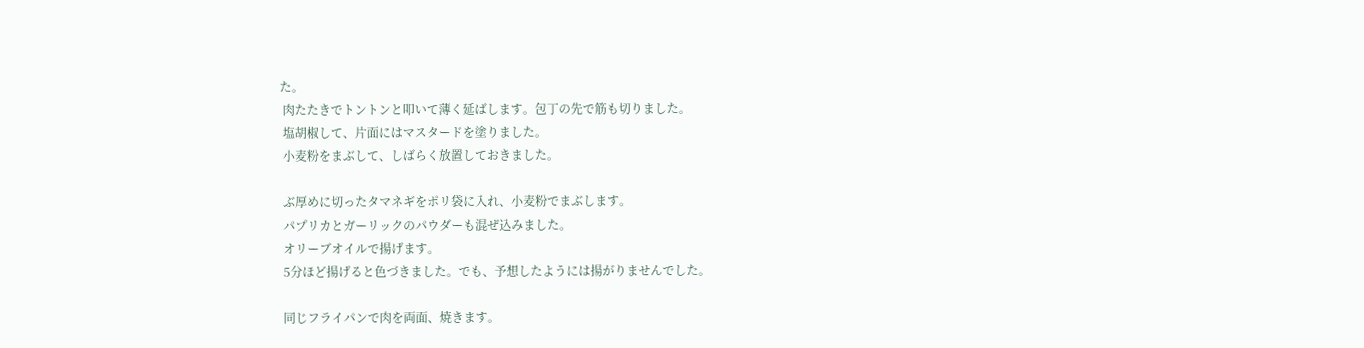た。
 肉たたきでトントンと叩いて薄く延ばします。包丁の先で筋も切りました。
 塩胡椒して、片面にはマスタードを塗りました。
 小麦粉をまぶして、しばらく放置しておきました。

 ぶ厚めに切ったタマネギをポリ袋に入れ、小麦粉でまぶします。
 パプリカとガーリックのパウダーも混ぜ込みました。
 オリーブオイルで揚げます。
 5分ほど揚げると色づきました。でも、予想したようには揚がりませんでした。

 同じフライパンで肉を両面、焼きます。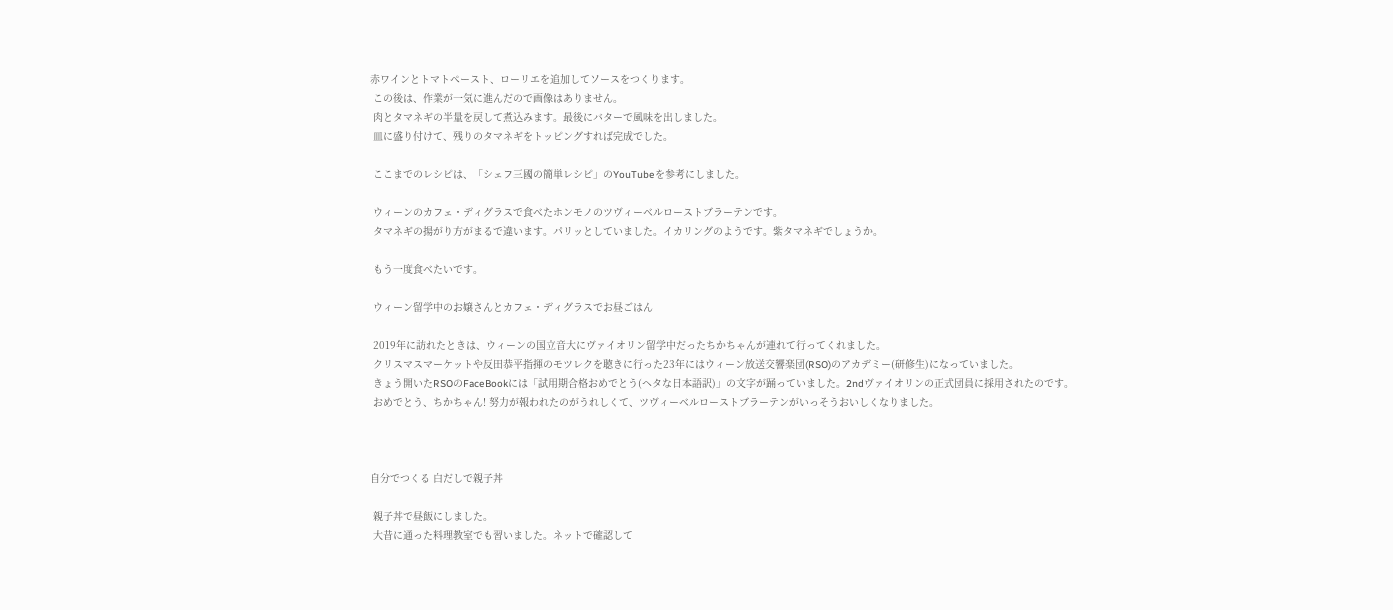赤ワインとトマトペースト、ローリエを追加してソースをつくります。
 この後は、作業が一気に進んだので画像はありません。
 肉とタマネギの半量を戻して煮込みます。最後にバターで風味を出しました。
 皿に盛り付けて、残りのタマネギをトッピングすれば完成でした。

 ここまでのレシピは、「シェフ三國の簡単レシピ」のYouTubeを参考にしました。

 ウィーンのカフェ・ディグラスで食べたホンモノのツヴィーベルローストブラーテンです。
 タマネギの揚がり方がまるで違います。パリッとしていました。イカリングのようです。紫タマネギでしょうか。

 もう一度食べたいです。

 ウィーン留学中のお嬢さんとカフェ・ディグラスでお昼ごはん

 2019年に訪れたときは、ウィーンの国立音大にヴァイオリン留学中だったちかちゃんが連れて行ってくれました。
 クリスマスマーケットや反田恭平指揮のモツレクを聴きに行った23年にはウィーン放送交響楽団(RSO)のアカデミー(研修生)になっていました。
 きょう開いたRSOのFaceBookには「試用期合格おめでとう(ヘタな日本語訳)」の文字が踊っていました。2ndヴァイオリンの正式団員に採用されたのです。
 おめでとう、ちかちゃん! 努力が報われたのがうれしくて、ツヴィーベルローストブラーテンがいっそうおいしくなりました。



自分でつくる 白だしで親子丼

 親子丼で昼飯にしました。
 大昔に通った料理教室でも習いました。ネットで確認して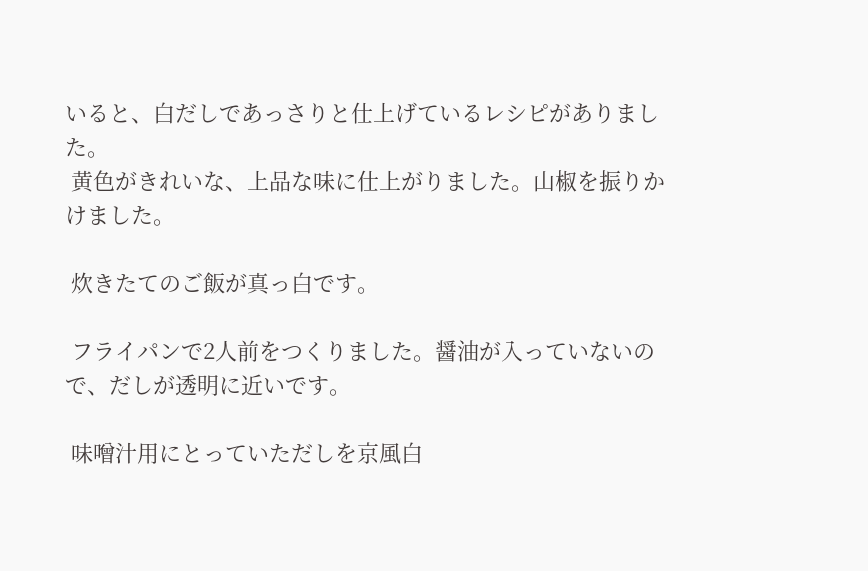いると、白だしであっさりと仕上げているレシピがありました。
 黄色がきれいな、上品な味に仕上がりました。山椒を振りかけました。

 炊きたてのご飯が真っ白です。

 フライパンで2人前をつくりました。醤油が入っていないので、だしが透明に近いです。

 味噌汁用にとっていただしを京風白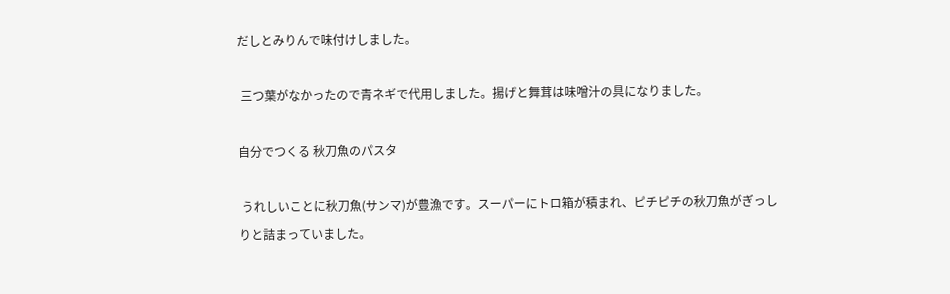だしとみりんで味付けしました。

 三つ葉がなかったので青ネギで代用しました。揚げと舞茸は味噌汁の具になりました。

自分でつくる 秋刀魚のパスタ

 うれしいことに秋刀魚(サンマ)が豊漁です。スーパーにトロ箱が積まれ、ピチピチの秋刀魚がぎっしりと詰まっていました。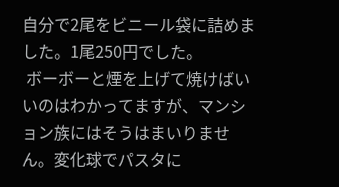自分で2尾をビニール袋に詰めました。1尾250円でした。
 ボーボーと煙を上げて焼けばいいのはわかってますが、マンション族にはそうはまいりません。変化球でパスタに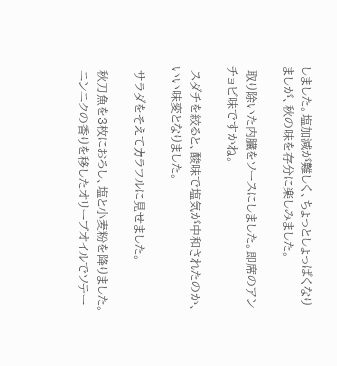しました。塩加減が難しく、ちょっとしょっぱくなりましが、秋の味を存分に楽しみました。

 取り除いた内臓をソースにしました。即席のアンチョビ味ですかね。

 スダチを絞ると、酸味で塩気が中和されたのか、いい味変となりました。

 サラダをそえてカラフルに見せました。

 秋刀魚を3枚におろし、塩と小麦粉を降りました。
 ニンニクの香りを移したオリーブオイルでソテー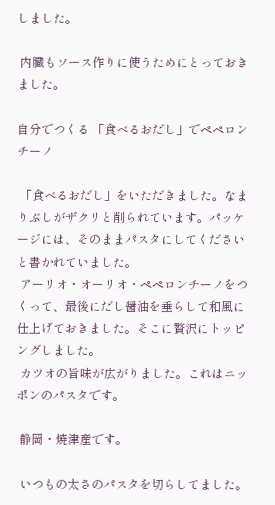しました。

 内臓もソース作りに使うためにとっておきました。

自分でつくる 「食べるおだし」でペペロンチーノ

 「食べるおだし」をいただきました。なまりぶしがザクリと削られています。パッケージには、そのままパスタにしてくださいと書かれていました。
 アーリオ・オーリオ・ペペロンチーノをつくって、最後にだし醤油を垂らして和風に仕上げておきました。そこに贅沢にトッピングしました。
 カツオの旨味が広がりました。これはニッポンのパスタです。

 静岡・焼津産です。

 いつもの太さのパスタを切らしてました。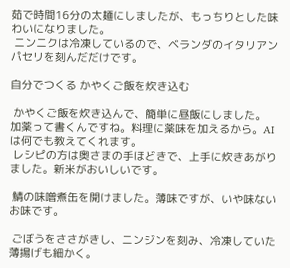茹で時間16分の太麺にしましたが、もっちりとした味わいになりました。
 ニンニクは冷凍しているので、ベランダのイタリアンパセリを刻んだだけです。

自分でつくる かやくご飯を炊き込む

 かやくご飯を炊き込んで、簡単に昼飯にしました。
加薬って書くんですね。料理に薬味を加えるから。AIは何でも教えてくれます。
 レシピの方は奥さまの手ほどきで、上手に炊きあがりました。新米がおいしいです。

 鯖の味噌煮缶を開けました。薄味ですが、いや味ないお味です。

 ごぼうをささがきし、ニンジンを刻み、冷凍していた薄揚げも細かく。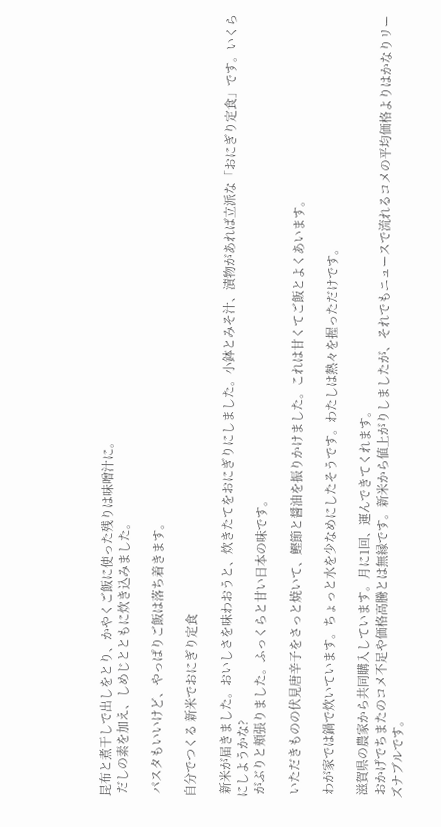昆布と煮干しで出しをとり、かやくご飯に使った残りは味噌汁に。
 だしの素を加え、しめじとともに炊き込みました。

 パスタもいいけど、やっぱりご飯は落ち着きます。

自分でつくる 新米でおにぎり定食

 新米が届きました。おいしさを味わおうと、炊きたてをおにぎりにしました。小鉢とみそ汁、漬物があれば立派な「おにぎり定食」です。いくらにしようかな?
 がぶりと頬張りました。ふっくらと甘い日本の味です。

 いただきものの伏見唐辛子をさっと焼いて、鰹節と醤油を振りかけました。これは甘くてご飯とよくあいます。

 わが家では鍋で炊いています。ちょっと水を少なめにしたそうです。わたしは熱々を握っただけです。

 滋賀県の農家から共同購入しています。月に1回、運んできてくれます。
 おかげでちまたのコメ不足や価格高騰とは無縁です。新米から値上がりしましたが、それでもニュースで流れるコメの平均価格よりはかなりリーズナブルです。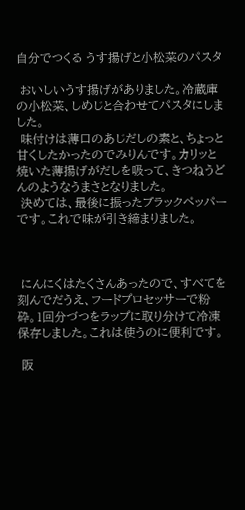自分でつくる うす揚げと小松菜のパスタ

 おいしいうす揚げがありました。冷蔵庫の小松菜、しめじと合わせてパスタにしました。
 味付けは薄口のあじだしの素と、ちょっと甘くしたかったのでみりんです。カリッと焼いた薄揚げがだしを吸って、きつねうどんのようなうまさとなりました。
 決めては、最後に振ったブラックペッパーです。これで味が引き締まりました。



 にんにくはたくさんあったので、すべてを刻んでだうえ、フードプロセッサーで粉砕。1回分づつをラップに取り分けて冷凍保存しました。これは使うのに便利です。

 阪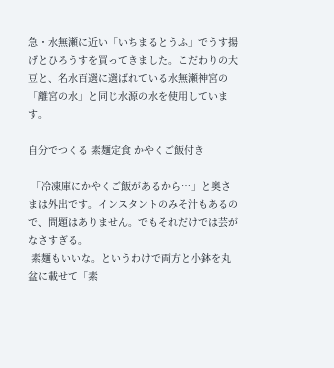急・水無瀬に近い「いちまるとうふ」でうす揚げとひろうすを買ってきました。こだわりの大豆と、名水百選に選ばれている水無瀬神宮の「離宮の水」と同じ水源の水を使用しています。

自分でつくる 素麺定食 かやくご飯付き

 「冷凍庫にかやくご飯があるから⋯」と奥さまは外出です。インスタントのみそ汁もあるので、問題はありません。でもそれだけでは芸がなさすぎる。
 素麺もいいな。というわけで両方と小鉢を丸盆に載せて「素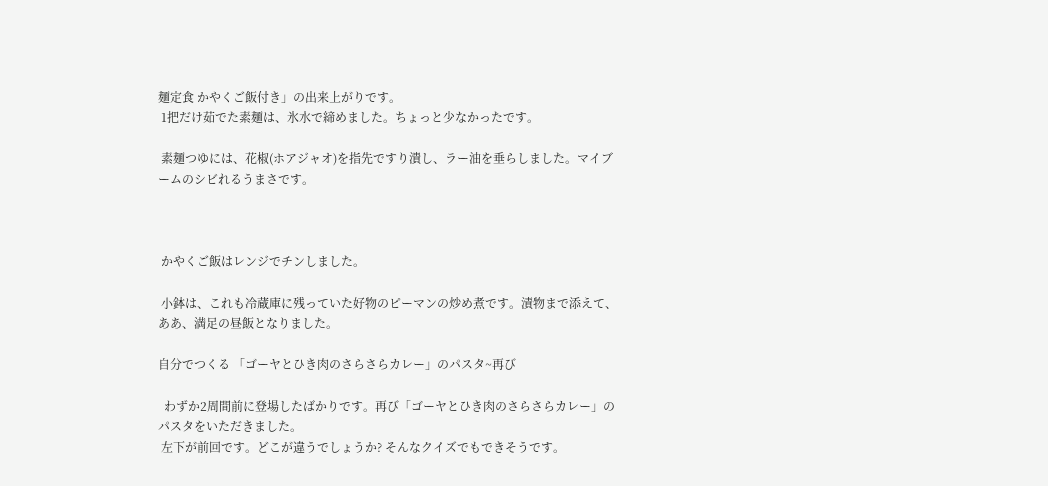麺定食 かやくご飯付き」の出来上がりです。
 1把だけ茹でた素麺は、氷水で締めました。ちょっと少なかったです。

 素麺つゆには、花椒(ホアジャオ)を指先ですり潰し、ラー油を垂らしました。マイブームのシビれるうまさです。



 かやくご飯はレンジでチンしました。

 小鉢は、これも冷蔵庫に残っていた好物のピーマンの炒め煮です。漬物まで添えて、ああ、満足の昼飯となりました。

自分でつくる 「ゴーヤとひき肉のさらさらカレー」のパスタ~再び

  わずか2周間前に登場したばかりです。再び「ゴーヤとひき肉のさらさらカレー」のパスタをいただきました。
 左下が前回です。どこが違うでしょうか? そんなクイズでもできそうです。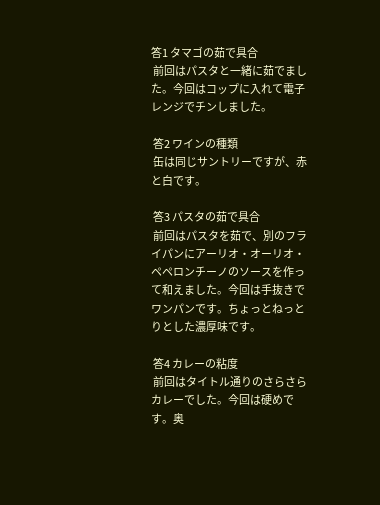答1 タマゴの茹で具合
 前回はパスタと一緒に茹でました。今回はコップに入れて電子レンジでチンしました。

 答2 ワインの種類
 缶は同じサントリーですが、赤と白です。

 答3 パスタの茹で具合
 前回はパスタを茹で、別のフライパンにアーリオ・オーリオ・ペペロンチーノのソースを作って和えました。今回は手抜きでワンパンです。ちょっとねっとりとした濃厚味です。

 答4 カレーの粘度
 前回はタイトル通りのさらさらカレーでした。今回は硬めです。奥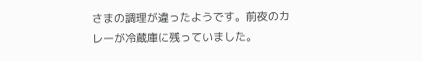さまの調理が違ったようです。前夜のカレーが冷蔵庫に残っていました。